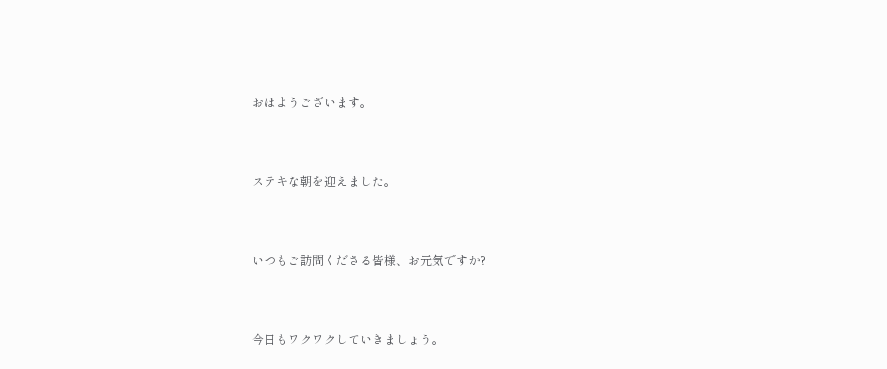おはようございます。



ステキな朝を迎えました。



いつもご訪問くださる皆様、お元気ですか?



今日もワクワクしていきましょう。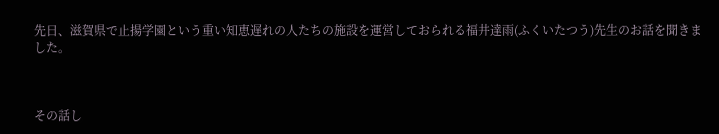先日、滋賀県で止揚学園という重い知恵遅れの人たちの施設を運営しておられる福井達雨(ふくいたつう)先生のお話を聞きました。



その話し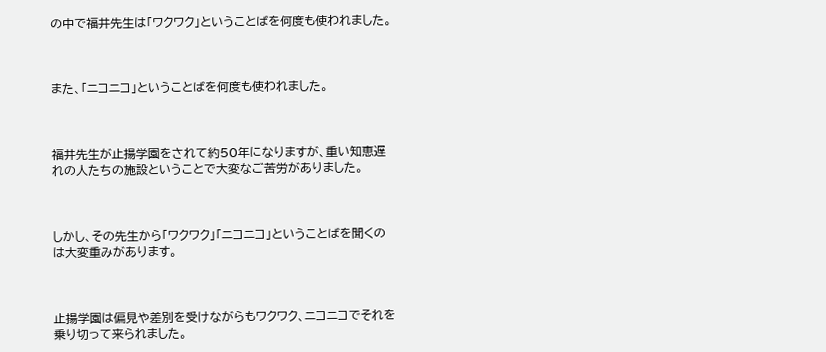の中で福井先生は「ワクワク」ということばを何度も使われました。



また、「ニコニコ」ということばを何度も使われました。



福井先生が止揚学園をされて約50年になりますが、重い知恵遅れの人たちの施設ということで大変なご苦労がありました。



しかし、その先生から「ワクワク」「ニコニコ」ということばを聞くのは大変重みがあります。



止揚学園は偏見や差別を受けながらもワクワク、ニコニコでそれを乗り切って来られました。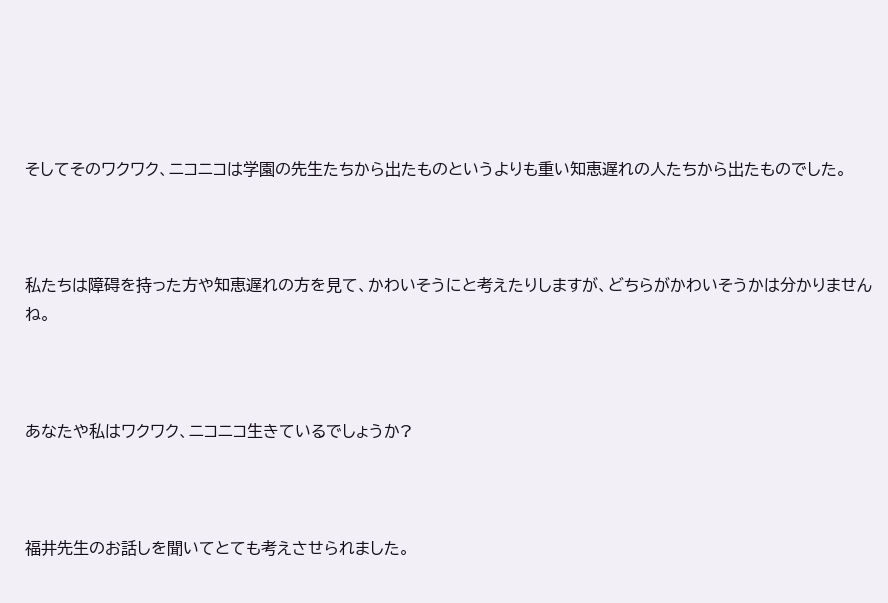そしてそのワクワク、ニコニコは学園の先生たちから出たものというよりも重い知恵遅れの人たちから出たものでした。



私たちは障碍を持った方や知恵遅れの方を見て、かわいそうにと考えたりしますが、どちらがかわいそうかは分かりませんね。



あなたや私はワクワク、ニコニコ生きているでしょうか?



福井先生のお話しを聞いてとても考えさせられました。